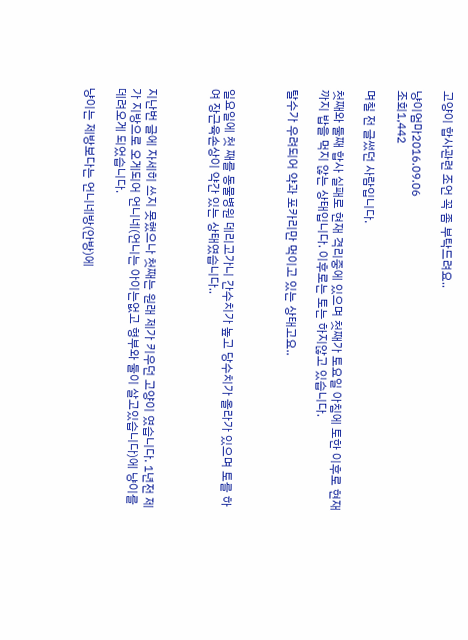고양이 합사관련 조언 꼭 좀 부탁드려요..

냥이엄마2016.09.06
조회1,442

며칠 전 글썼던 사람입니다.

첫째와 둘째 합사 실패로 현재 격리중에 있으며 첫째가 토요일 아침에 토한 이후로 현재까지 밥을 먹지 않는 상태입니다. 이후로는 토는 하지않고 있습니다.

탈수가 우려되어 약과 포카리만 먹이고 있는 상태고요..



일요일에 첫 째를 동물병원 데리고가니 간수치가 높고 당수치가 올라가 있으며 토를 하여 장근육손상이 약간 있는 상태였습니다..



지난번 글에 자세히 쓰지 못했으나 첫째는 원래 제가 키우던 고양이 였습니다. 1년전 제가 지방으로 오게되어 언니네(언니는 아이는없고 형부와 둘이 살고있습니다)에 냥이를 데려오게 되었습니다.

냥이는 제방보다는 언니네방(안방)에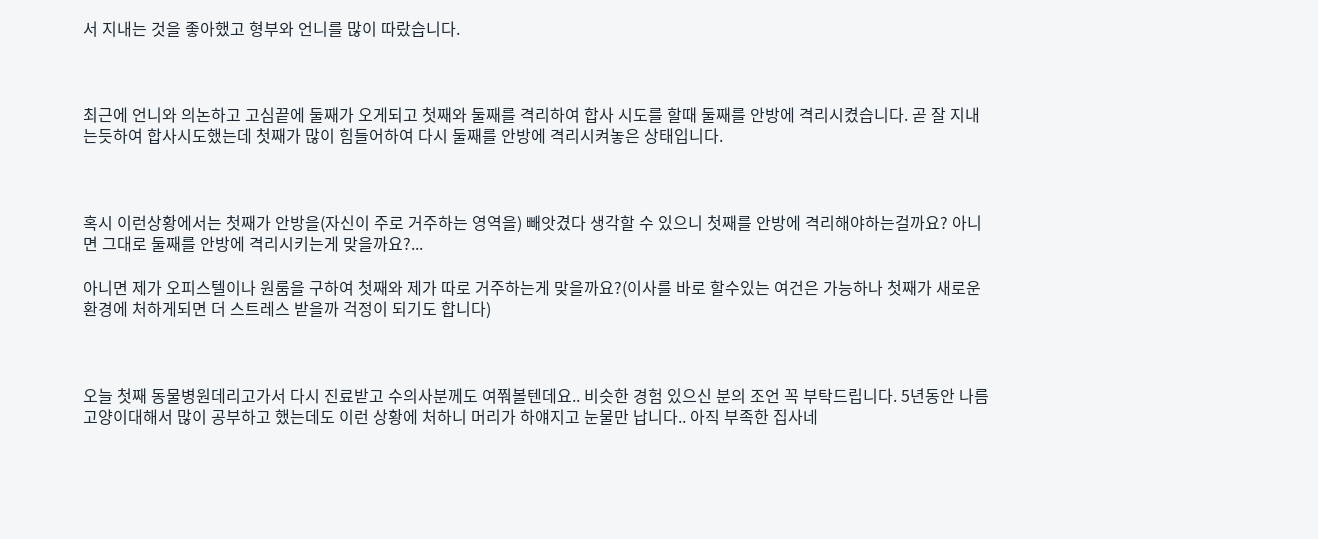서 지내는 것을 좋아했고 형부와 언니를 많이 따랐습니다.



최근에 언니와 의논하고 고심끝에 둘째가 오게되고 첫째와 둘째를 격리하여 합사 시도를 할때 둘째를 안방에 격리시켰습니다. 곧 잘 지내는듯하여 합사시도했는데 첫째가 많이 힘들어하여 다시 둘째를 안방에 격리시켜놓은 상태입니다.



혹시 이런상황에서는 첫째가 안방을(자신이 주로 거주하는 영역을) 빼앗겼다 생각할 수 있으니 첫째를 안방에 격리해야하는걸까요? 아니면 그대로 둘째를 안방에 격리시키는게 맞을까요?...

아니면 제가 오피스텔이나 원룸을 구하여 첫째와 제가 따로 거주하는게 맞을까요?(이사를 바로 할수있는 여건은 가능하나 첫째가 새로운 환경에 처하게되면 더 스트레스 받을까 걱정이 되기도 합니다)



오늘 첫째 동물병원데리고가서 다시 진료받고 수의사분께도 여쭤볼텐데요.. 비슷한 경험 있으신 분의 조언 꼭 부탁드립니다. 5년동안 나름 고양이대해서 많이 공부하고 했는데도 이런 상황에 처하니 머리가 하얘지고 눈물만 납니다.. 아직 부족한 집사네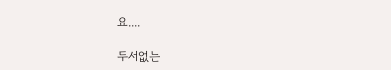요....

두서없는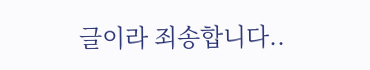글이라 죄송합니다..